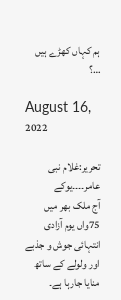ہم کہاں کھڑے ہیں …؟

August 16, 2022

تحریر:غلام نبی عامر۔۔۔۔یوکے
آج ملک بھر میں 75واں یوم آزادی انتہائی جوش و جذبے اور ولولے کے ساتھ منایا جارہا ہے۔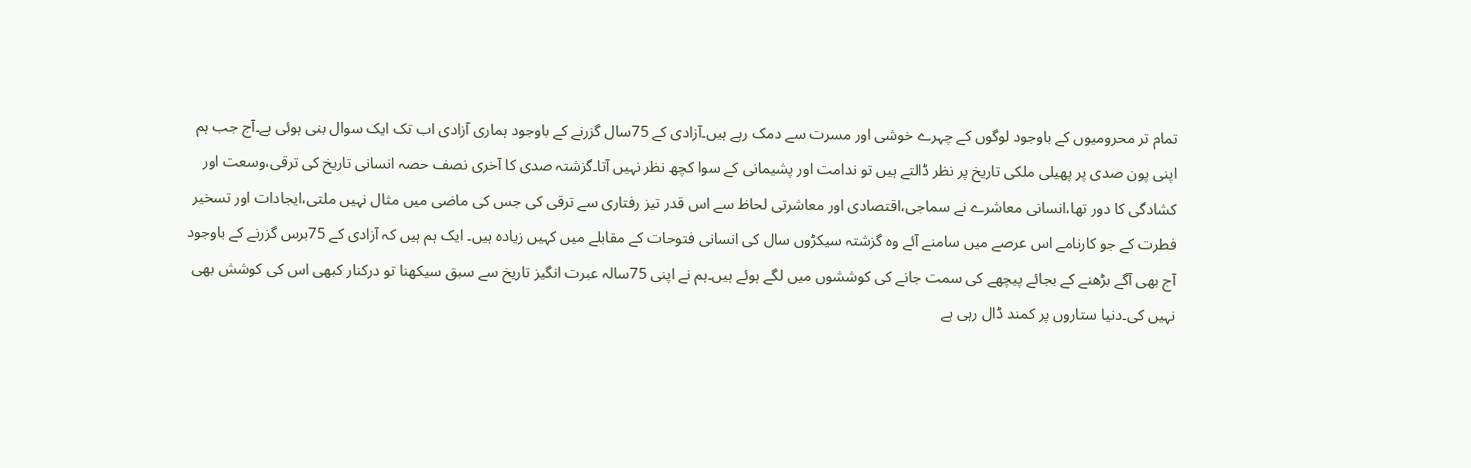تمام تر محرومیوں کے باوجود لوگوں کے چہرے خوشی اور مسرت سے دمک رہے ہیں۔آزادی کے 75سال گزرنے کے باوجود ہماری آزادی اب تک ایک سوال بنی ہوئی ہے۔آج جب ہم اپنی پون صدی پر پھیلی ملکی تاریخ پر نظر ڈالتے ہیں تو ندامت اور پشیمانی کے سوا کچھ نظر نہیں آتا۔گزشتہ صدی کا آخری نصف حصہ انسانی تاریخ کی ترقی،وسعت اور کشادگی کا دور تھا،انسانی معاشرے نے سماجی،اقتصادی اور معاشرتی لحاظ سے اس قدر تیز رفتاری سے ترقی کی جس کی ماضی میں مثال نہیں ملتی،ایجادات اور تسخیر فطرت کے جو کارنامے اس عرصے میں سامنے آئے وہ گزشتہ سیکڑوں سال کی انسانی فتوحات کے مقابلے میں کہیں زیادہ ہیں۔ ایک ہم ہیں کہ آزادی کے 75برس گزرنے کے باوجود آج بھی آگے بڑھنے کے بجائے پیچھے کی سمت جانے کی کوششوں میں لگے ہوئے ہیں۔ہم نے اپنی 75سالہ عبرت انگیز تاریخ سے سبق سیکھنا تو درکنار کبھی اس کی کوشش بھی نہیں کی۔دنیا ستاروں پر کمند ڈال رہی ہے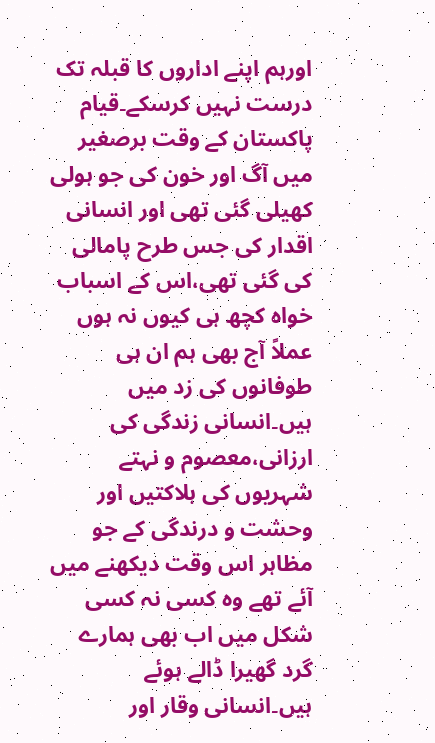اورہم اپنے اداروں کا قبلہ تک درست نہیں کرسکے۔قیام پاکستان کے وقت برصغیر میں آگ اور خون کی جو ہولی کھیلی گئی تھی اور انسانی اقدار کی جس طرح پامالی کی گئی تھی،اس کے اسباب خواہ کچھ ہی کیوں نہ ہوں عملاً آج بھی ہم ان ہی طوفانوں کی زد میں ہیں۔انسانی زندگی کی ارزانی،معصوم و نہتے شہریوں کی ہلاکتیں اور وحشت و درندگی کے جو مظاہر اس وقت دیکھنے میں آئے تھے وہ کسی نہ کسی شکل میں اب بھی ہمارے گرد گھیرا ڈالے ہوئے ہیں۔انسانی وقار اور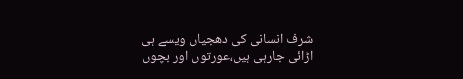شرف انسانی کی دھجیاں ویسے ہی اڑائی جارہی ہیں،عورتوں اور بچوں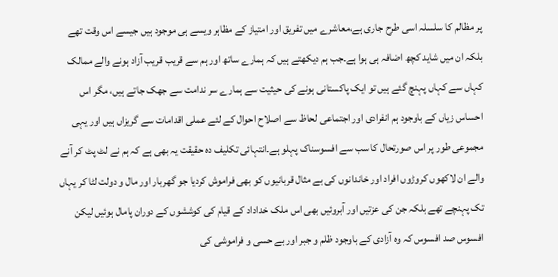پر مظالم کا سلسلہ اسی طرح جاری ہے،معاشرے میں تفریق اور امتیاز کے مظاہر ویسے ہی موجود ہیں جیسے اس وقت تھے بلکہ ان میں شاید کچھ اضافہ ہی ہوا ہے۔جب ہم دیکھتے ہیں کہ ہمارے ساتھ اور ہم سے قریب قریب آزاد ہونے والے ممالک کہاں سے کہاں پہنچ گئے ہیں تو ایک پاکستانی ہونے کی حیثیت سے ہمارے سر ندامت سے جھک جاتے ہیں، مگر اس احساس زیاں کے باوجود ہم انفرادی اور اجتماعی لحاظ سے اصلاح احوال کے لئے عملی اقدامات سے گریزاں ہیں اور یہی مجموعی طور پر اس صورتحال کا سب سے افسوسناک پہلو ہے۔انتہائی تکلیف دہ حقیقت یہ بھی ہے کہ ہم نے لٹ پٹ کر آنے والے ان لاکھوں کروڑوں افراد اور خاندانوں کی بے مثال قربانیوں کو بھی فراموش کردیا جو گھربار اور مال و دولت لٹا کر یہاں تک پہنچے تھے بلکہ جن کی عزتیں اور آبروئیں بھی اس ملک خداداد کے قیام کی کوششوں کے دوران پامال ہوئیں لیکن افسوس صد افسوس کہ وہ آزادی کے باوجود ظلم و جبر اور بے حسی و فراموشی کی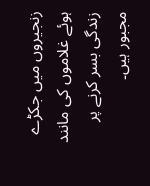زنجیروں میں جکڑے ہوئے غلاموں کی مانند زندگی بسر کرنے پر مجبور ہیں۔